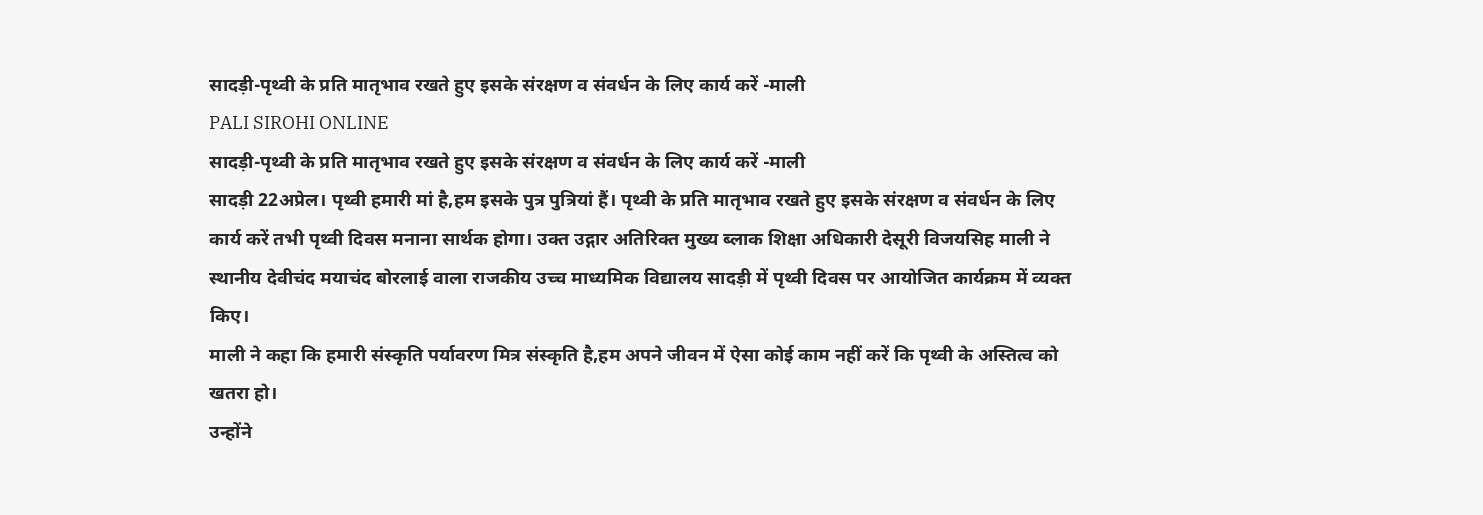सादड़ी-पृथ्वी के प्रति मातृभाव रखते हुए इसके संरक्षण व संवर्धन के लिए कार्य करें -माली
PALI SIROHI ONLINE
सादड़ी-पृथ्वी के प्रति मातृभाव रखते हुए इसके संरक्षण व संवर्धन के लिए कार्य करें -माली
सादड़ी 22अप्रेल। पृथ्वी हमारी मां है,हम इसके पुत्र पुत्रियां हैं। पृथ्वी के प्रति मातृभाव रखते हुए इसके संरक्षण व संवर्धन के लिए कार्य करें तभी पृथ्वी दिवस मनाना सार्थक होगा। उक्त उद्गार अतिरिक्त मुख्य ब्लाक शिक्षा अधिकारी देसूरी विजयसिह माली ने स्थानीय देवीचंद मयाचंद बोरलाई वाला राजकीय उच्च माध्यमिक विद्यालय सादड़ी में पृथ्वी दिवस पर आयोजित कार्यक्रम में व्यक्त किए।
माली ने कहा कि हमारी संस्कृति पर्यावरण मित्र संस्कृति है,हम अपने जीवन में ऐसा कोई काम नहीं करें कि पृथ्वी के अस्तित्व को खतरा हो।
उन्होंने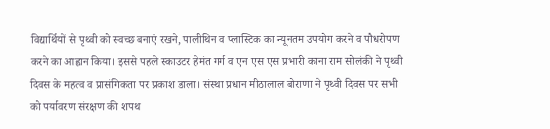विद्यार्थियों से पृथ्वी को स्वच्छ बनाएं रखने, पालीथिन व प्लास्टिक का न्यूनतम उपयोग करने व पौधरोपण करने का आह्वान किया। इससे पहले स्काउटर हेमंत गर्ग व एन एस एस प्रभारी काना राम सोलंकी ने पृथ्वी दिवस के महत्व व प्रासंगिकता पर प्रकाश डाला। संस्था प्रधान मीठालाल बोराणा ने पृथ्वी दिवस पर सभी को पर्यावरण संरक्षण की शपथ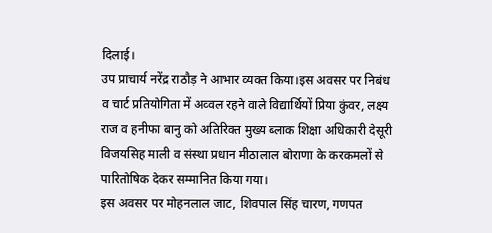दिलाई।
उप प्राचार्य नरेंद्र राठौड़ ने आभार व्यक्त किया।इस अवसर पर निबंध व चार्ट प्रतियोगिता में अव्वल रहने वाले विद्यार्थियों प्रिया कुंवर, लक्ष्य राज व हनीफा बानु को अतिरिक्त मुख्य ब्लाक शिक्षा अधिकारी देसूरी विजयसिह माली व संस्था प्रधान मीठालाल बोराणा के करकमलों से पारितोषिक देकर सम्मानित किया गया।
इस अवसर पर मोहनलाल जाट, शिवपाल सिंह चारण, गणपत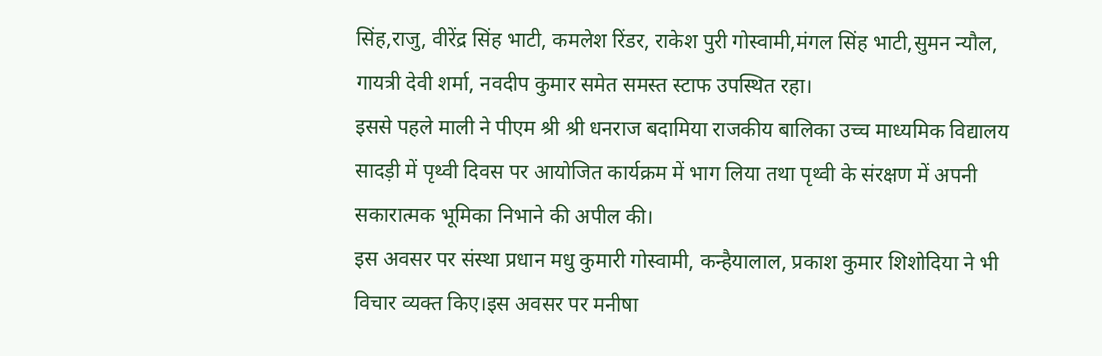सिंह,राजु, वीरेंद्र सिंह भाटी, कमलेश रिंडर, राकेश पुरी गोस्वामी,मंगल सिंह भाटी,सुमन न्यौल, गायत्री देवी शर्मा, नवदीप कुमार समेत समस्त स्टाफ उपस्थित रहा।
इससे पहले माली ने पीएम श्री श्री धनराज बदामिया राजकीय बालिका उच्च माध्यमिक विद्यालय सादड़ी में पृथ्वी दिवस पर आयोजित कार्यक्रम में भाग लिया तथा पृथ्वी के संरक्षण में अपनी सकारात्मक भूमिका निभाने की अपील की।
इस अवसर पर संस्था प्रधान मधु कुमारी गोस्वामी, कन्हैयालाल, प्रकाश कुमार शिशोदिया ने भी विचार व्यक्त किए।इस अवसर पर मनीषा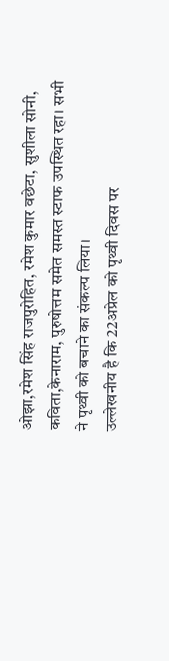ओझा,रमेश सिंह राजपुरोहित, रमेश कुमार वछेटा, सुशीला सोनी, कविता,केनाराम, पुरुषोत्तम समेत समस्त स्टाफ उपस्थित रहा। सभी ने पृथ्वी को बचाने का संकल्प लिया।
उल्लेखनीय है कि 22अप्रेल को पृथ्वी दिवस पर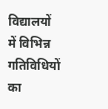विद्यालयों में विभिन्न गतिविधियों का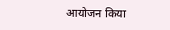आयोजन किया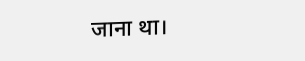जाना था।